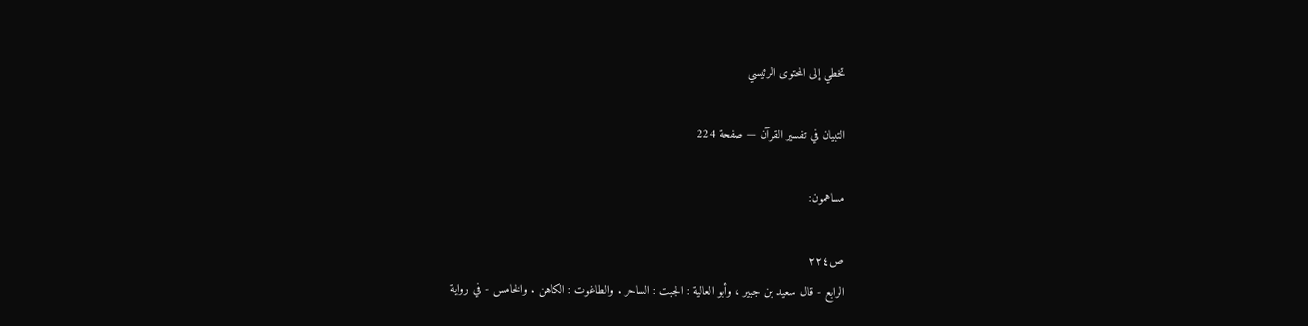تخطي إلى المحتوى الرئيسي

التبيان في تفسير القرآن — صفحة 224

مساهمون:

ص٢٢٤
الرابع - قال سعيد بن جبير ، وأبو العالية : الجبت : الساحر . والطاغوت : الكاهن . والخامس - في رواية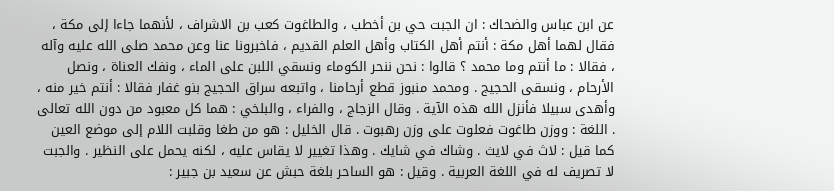عن ابن عباس والضحاك : ان الجبت حي بن أخطب ، والطاغوت كعب بن الاشراف ، لأنهما جاءا إلى مكة ، فقال لهما أهل مكة : أنتم أهل الكتاب وأهل العلم القديم ، فاخبرونا عنا وعن محمد صلى الله عليه وآله ، فقالا : ما أنتم وما محمد ؟ قالوا : نحن ننحر الكوماء ونسقي اللبن على الماء ، ونفك العناة ، ونصل الأرحام ، ونسقى الحجيج . ومحمد منبوز قطع أرحامنا ، واتبعه سراق الحجيج بنو غفار فقالا : أنتم خير منه ، وأهدى سبيلا فأنزل الله هذه الآية . وقال الزجاج ، والفراء ، والبلخي : هما كل معبود من دون الله تعالى . اللغة : ووزن طاغوت فعلوت على وزن رهبوت . قال الخليل : هو من طغا وقلبت اللام إلى موضع العين كما قيل : لاث في لايث . وشاك في شايك . وهذا تغيير لا يقاس عليه ، لكنه يحمل على النظير . والجبت لا تصريف له في اللغة العربية . وقيل : هو الساحر بلغة حبش عن سعيد بن جبير :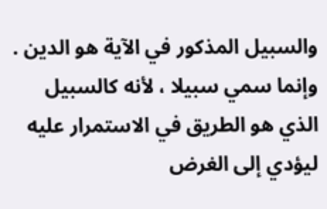والسبيل المذكور في الآية هو الدين . وإنما سمي سبيلا ، لأنه كالسبيل الذي هو الطريق في الاستمرار عليه ليؤدي إلى الغرض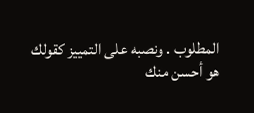المطلوب . ونصبه على التمييز كقولك هو أحسن منك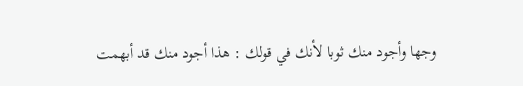وجها وأجود منك ثوبا لأنك في قولك : هذا أجود منك قد أبهمت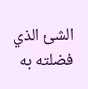الشئ الذي فضلته به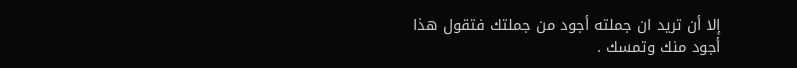إلا أن تريد ان جملته أجود من جملتك فتقول هذا أجود منك وتمسك .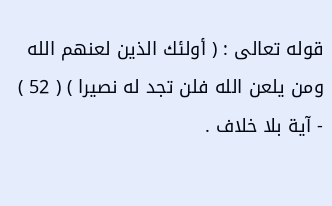قوله تعالى : ( أولئك الذين لعنهم الله ومن يلعن الله فلن تجد له نصيرا ) ( 52 ) - آية بلا خلاف .